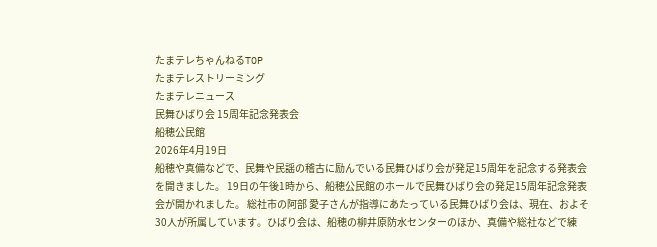たまテレちゃんねるTOP
たまテレストリーミング
たまテレニュース
民舞ひばり会 15周年記念発表会
船穂公民館
2026年4月19日
船穂や真備などで、民舞や民謡の稽古に励んでいる民舞ひばり会が発足15周年を記念する発表会を開きました。 19日の午後1時から、船穂公民館のホールで民舞ひばり会の発足15周年記念発表会が開かれました。 総社市の阿部 愛子さんが指導にあたっている民舞ひばり会は、現在、およそ30人が所属しています。ひばり会は、船穂の柳井原防水センターのほか、真備や総社などで練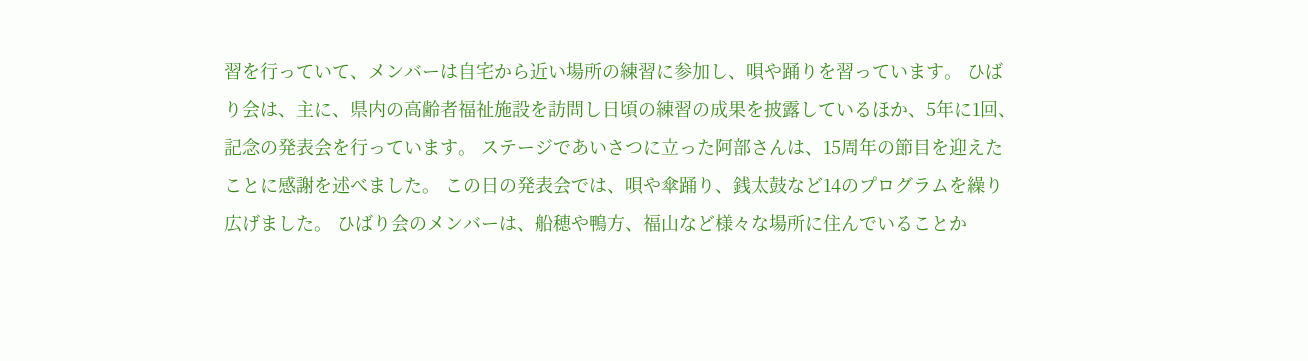習を行っていて、メンバーは自宅から近い場所の練習に参加し、唄や踊りを習っています。 ひばり会は、主に、県内の高齢者福祉施設を訪問し日頃の練習の成果を披露しているほか、5年に1回、記念の発表会を行っています。 ステージであいさつに立った阿部さんは、15周年の節目を迎えたことに感謝を述べました。 この日の発表会では、唄や傘踊り、銭太鼓など14のプログラムを繰り広げました。 ひばり会のメンバーは、船穂や鴨方、福山など様々な場所に住んでいることか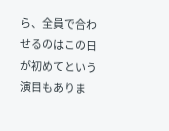ら、全員で合わせるのはこの日が初めてという演目もありま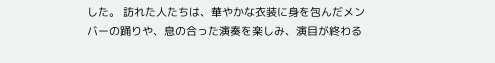した。 訪れた人たちは、華やかな衣装に身を包んだメンバーの踊りや、息の合った演奏を楽しみ、演目が終わる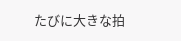たびに大きな拍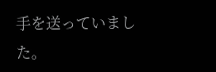手を送っていました。